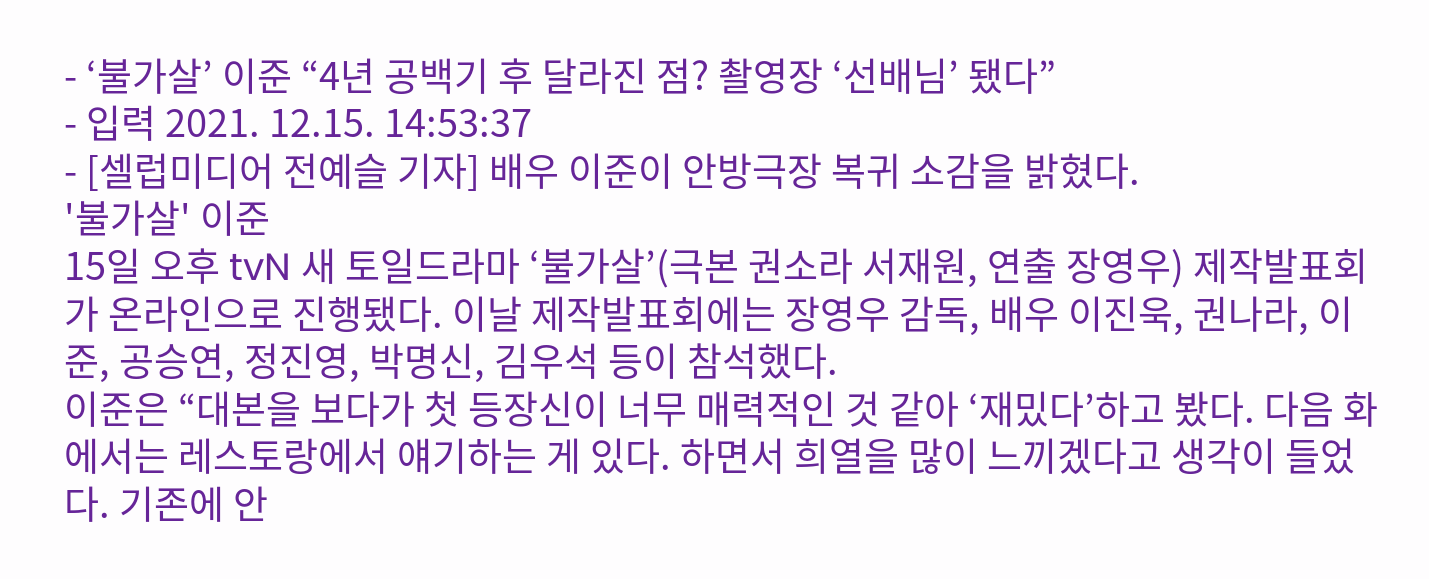- ‘불가살’ 이준 “4년 공백기 후 달라진 점? 촬영장 ‘선배님’ 됐다”
- 입력 2021. 12.15. 14:53:37
- [셀럽미디어 전예슬 기자] 배우 이준이 안방극장 복귀 소감을 밝혔다.
'불가살' 이준
15일 오후 tvN 새 토일드라마 ‘불가살’(극본 권소라 서재원, 연출 장영우) 제작발표회가 온라인으로 진행됐다. 이날 제작발표회에는 장영우 감독, 배우 이진욱, 권나라, 이준, 공승연, 정진영, 박명신, 김우석 등이 참석했다.
이준은 “대본을 보다가 첫 등장신이 너무 매력적인 것 같아 ‘재밌다’하고 봤다. 다음 화에서는 레스토랑에서 얘기하는 게 있다. 하면서 희열을 많이 느끼겠다고 생각이 들었다. 기존에 안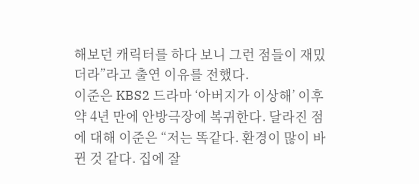해보던 캐릭터를 하다 보니 그런 점들이 재밌더라”라고 출연 이유를 전했다.
이준은 KBS2 드라마 ‘아버지가 이상해’ 이후 약 4년 만에 안방극장에 복귀한다. 달라진 점에 대해 이준은 “저는 똑같다. 환경이 많이 바뀐 것 같다. 집에 잘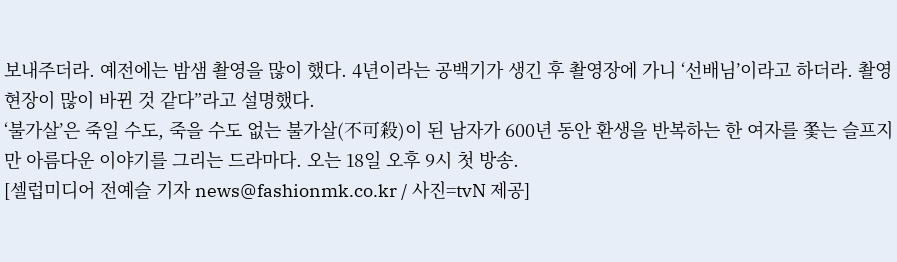보내주더라. 예전에는 밤샘 촬영을 많이 했다. 4년이라는 공백기가 생긴 후 촬영장에 가니 ‘선배님’이라고 하더라. 촬영 현장이 많이 바뀐 것 같다”라고 설명했다.
‘불가살’은 죽일 수도, 죽을 수도 없는 불가살(不可殺)이 된 남자가 600년 동안 환생을 반복하는 한 여자를 쫓는 슬프지만 아름다운 이야기를 그리는 드라마다. 오는 18일 오후 9시 첫 방송.
[셀럽미디어 전예슬 기자 news@fashionmk.co.kr / 사진=tvN 제공]